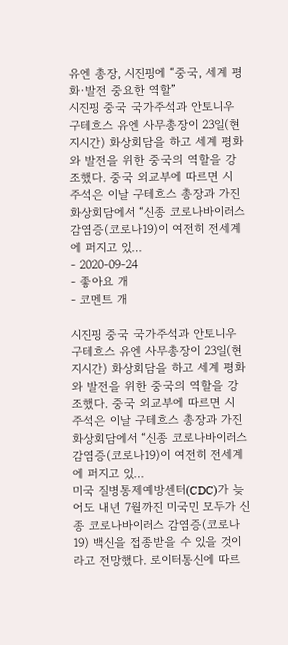유엔 총장, 시진핑에 “중국, 세계 평화·발전 중요한 역할”
시진핑 중국 국가주석과 안토니우 구테흐스 유엔 사무총장이 23일(현지시간) 화상회담을 하고 세계 평화와 발전을 위한 중국의 역할을 강조했다. 중국 외교부에 따르면 시 주석은 이날 구테흐스 총장과 가진 화상회담에서 “신종 코로나바이러스 감염증(코로나19)이 여전히 전세계에 퍼지고 있…
- 2020-09-24
- 좋아요 개
- 코멘트 개

시진핑 중국 국가주석과 안토니우 구테흐스 유엔 사무총장이 23일(현지시간) 화상회담을 하고 세계 평화와 발전을 위한 중국의 역할을 강조했다. 중국 외교부에 따르면 시 주석은 이날 구테흐스 총장과 가진 화상회담에서 “신종 코로나바이러스 감염증(코로나19)이 여전히 전세계에 퍼지고 있…
미국 질병통제예방센터(CDC)가 늦어도 내년 7월까진 미국민 모두가 신종 코로나바이러스 감염증(코로나19) 백신을 접종받을 수 있을 것이라고 전망했다. 로이터통신에 따르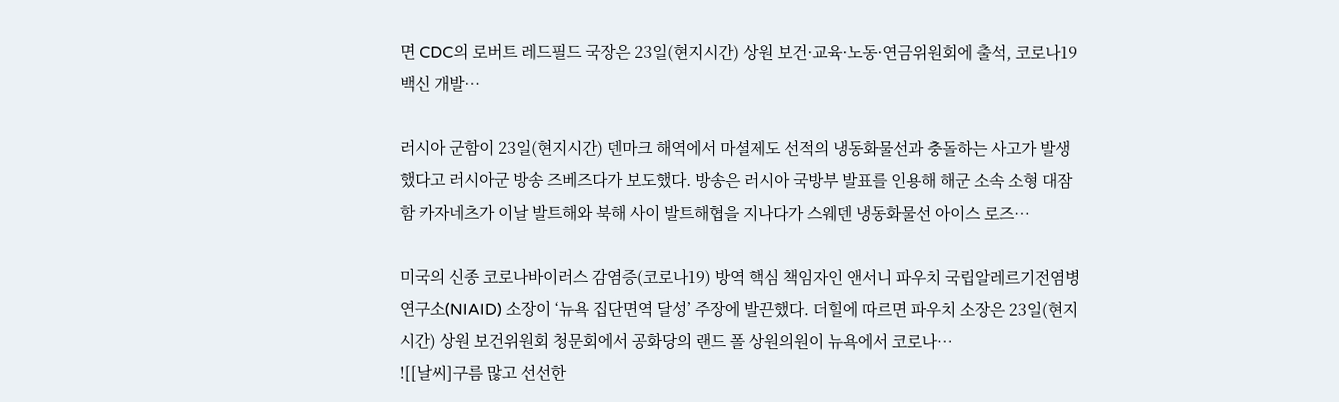면 CDC의 로버트 레드필드 국장은 23일(현지시간) 상원 보건·교육·노동·연금위원회에 출석, 코로나19 백신 개발…

러시아 군함이 23일(현지시간) 덴마크 해역에서 마셜제도 선적의 냉동화물선과 충돌하는 사고가 발생했다고 러시아군 방송 즈베즈다가 보도했다. 방송은 러시아 국방부 발표를 인용해 해군 소속 소형 대잠함 카자네츠가 이날 발트해와 북해 사이 발트해협을 지나다가 스웨덴 냉동화물선 아이스 로즈…

미국의 신종 코로나바이러스 감염증(코로나19) 방역 핵심 책임자인 앤서니 파우치 국립알레르기전염병연구소(NIAID) 소장이 ‘뉴욕 집단면역 달성’ 주장에 발끈했다. 더힐에 따르면 파우치 소장은 23일(현지시간) 상원 보건위원회 청문회에서 공화당의 랜드 폴 상원의원이 뉴욕에서 코로나…
![[날씨]구름 많고 선선한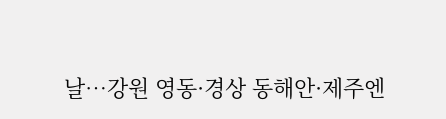날…강원 영동·경상 동해안·제주엔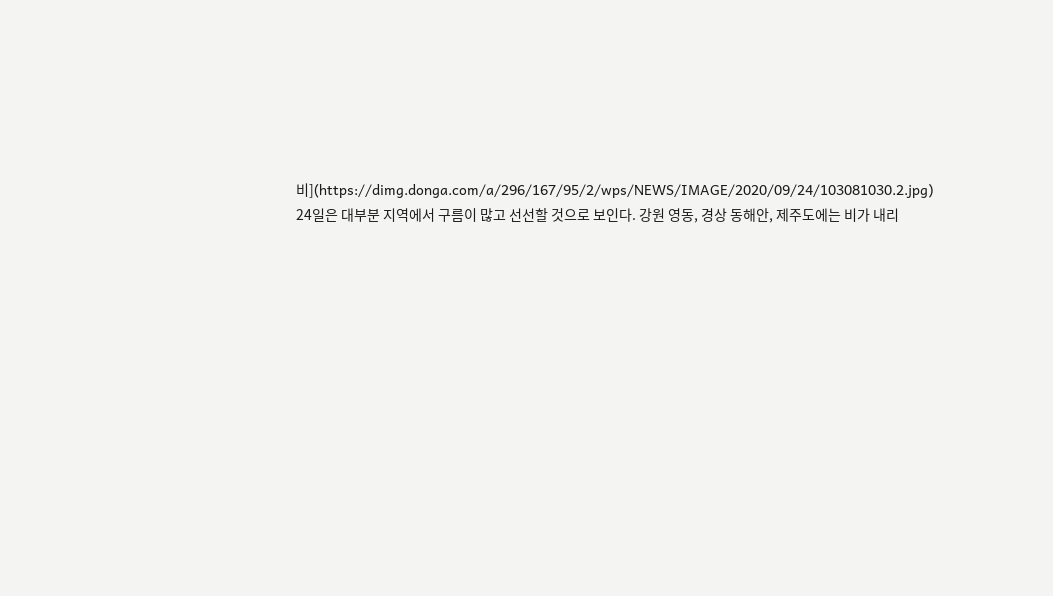비](https://dimg.donga.com/a/296/167/95/2/wps/NEWS/IMAGE/2020/09/24/103081030.2.jpg)
24일은 대부분 지역에서 구름이 많고 선선할 것으로 보인다. 강원 영동, 경상 동해안, 제주도에는 비가 내리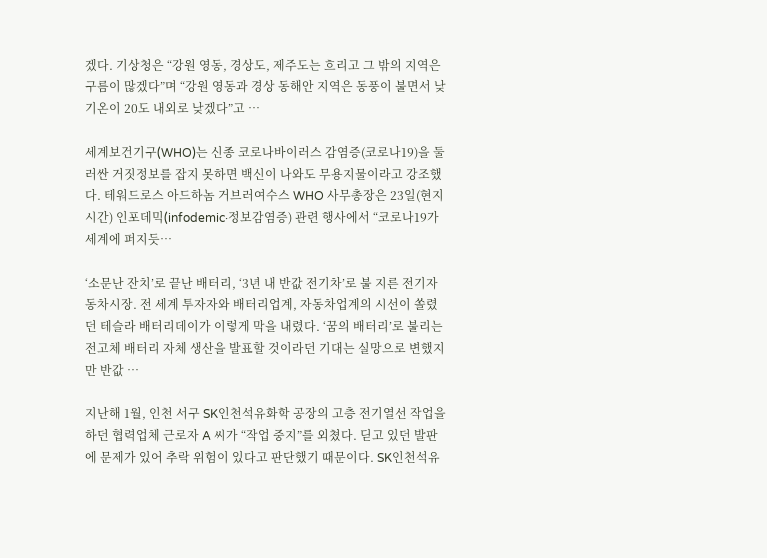겠다. 기상청은 “강원 영동, 경상도, 제주도는 흐리고 그 밖의 지역은 구름이 많겠다”며 “강원 영동과 경상 동해안 지역은 동풍이 불면서 낮 기온이 20도 내외로 낮겠다”고 …

세계보건기구(WHO)는 신종 코로나바이러스 감염증(코로나19)을 둘러싼 거짓정보를 잡지 못하면 백신이 나와도 무용지물이라고 강조했다. 테워드로스 아드하놈 거브러여수스 WHO 사무총장은 23일(현지시간) 인포데믹(infodemic·정보감염증) 관련 행사에서 “코로나19가 세계에 퍼지듯…

‘소문난 잔치’로 끝난 배터리, ‘3년 내 반값 전기차’로 불 지른 전기자동차시장. 전 세계 투자자와 배터리업계, 자동차업계의 시선이 쏠렸던 테슬라 배터리데이가 이렇게 막을 내렸다. ‘꿈의 배터리’로 불리는 전고체 배터리 자체 생산을 발표할 것이라던 기대는 실망으로 변했지만 반값 …

지난해 1월, 인천 서구 SK인천석유화학 공장의 고층 전기열선 작업을 하던 협력업체 근로자 A 씨가 “작업 중지”를 외쳤다. 딛고 있던 발판에 문제가 있어 추락 위험이 있다고 판단했기 때문이다. SK인천석유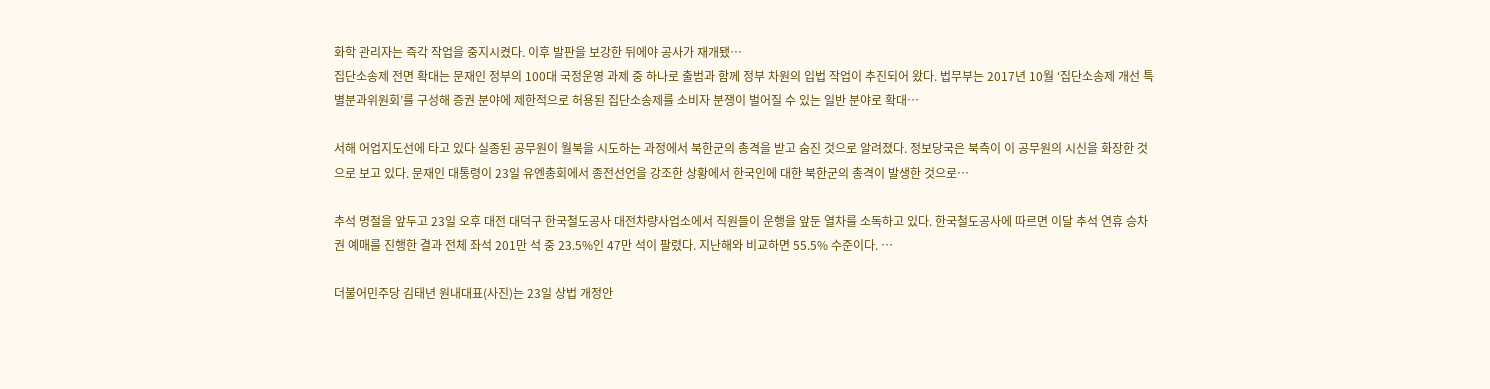화학 관리자는 즉각 작업을 중지시켰다. 이후 발판을 보강한 뒤에야 공사가 재개됐…
집단소송제 전면 확대는 문재인 정부의 100대 국정운영 과제 중 하나로 출범과 함께 정부 차원의 입법 작업이 추진되어 왔다. 법무부는 2017년 10월 ‘집단소송제 개선 특별분과위원회’를 구성해 증권 분야에 제한적으로 허용된 집단소송제를 소비자 분쟁이 벌어질 수 있는 일반 분야로 확대…

서해 어업지도선에 타고 있다 실종된 공무원이 월북을 시도하는 과정에서 북한군의 총격을 받고 숨진 것으로 알려졌다. 정보당국은 북측이 이 공무원의 시신을 화장한 것으로 보고 있다. 문재인 대통령이 23일 유엔총회에서 종전선언을 강조한 상황에서 한국인에 대한 북한군의 총격이 발생한 것으로…

추석 명절을 앞두고 23일 오후 대전 대덕구 한국철도공사 대전차량사업소에서 직원들이 운행을 앞둔 열차를 소독하고 있다. 한국철도공사에 따르면 이달 추석 연휴 승차권 예매를 진행한 결과 전체 좌석 201만 석 중 23.5%인 47만 석이 팔렸다. 지난해와 비교하면 55.5% 수준이다. …

더불어민주당 김태년 원내대표(사진)는 23일 상법 개정안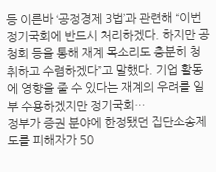등 이른바 ‘공정경제 3법’과 관련해 “이번 정기국회에 반드시 처리하겠다. 하지만 공청회 등을 통해 재계 목소리도 충분히 청취하고 수렴하겠다”고 말했다. 기업 활동에 영향을 줄 수 있다는 재계의 우려를 일부 수용하겠지만 정기국회…
정부가 증권 분야에 한정됐던 집단소송제도를 피해자가 50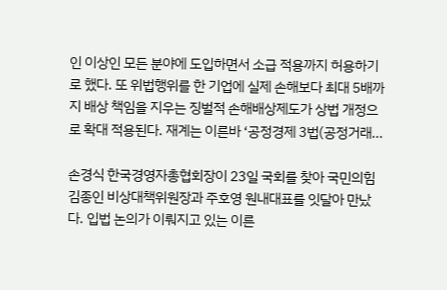인 이상인 모든 분야에 도입하면서 소급 적용까지 허용하기로 했다. 또 위법행위를 한 기업에 실제 손해보다 최대 5배까지 배상 책임을 지우는 징벌적 손해배상제도가 상법 개정으로 확대 적용된다. 재계는 이른바 ‘공정경제 3법(공정거래…

손경식 한국경영자총협회장이 23일 국회를 찾아 국민의힘 김종인 비상대책위원장과 주호영 원내대표를 잇달아 만났다. 입법 논의가 이뤄지고 있는 이른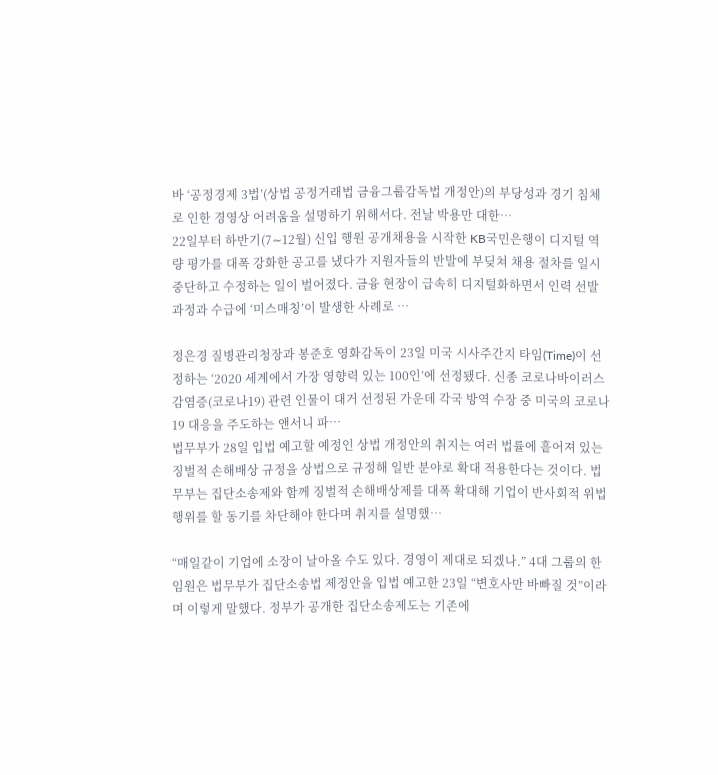바 ‘공정경제 3법’(상법 공정거래법 금융그룹감독법 개정안)의 부당성과 경기 침체로 인한 경영상 어려움을 설명하기 위해서다. 전날 박용만 대한…
22일부터 하반기(7∼12월) 신입 행원 공개채용을 시작한 KB국민은행이 디지털 역량 평가를 대폭 강화한 공고를 냈다가 지원자들의 반발에 부딪쳐 채용 절차를 일시 중단하고 수정하는 일이 벌어졌다. 금융 현장이 급속히 디지털화하면서 인력 선발 과정과 수급에 ‘미스매칭’이 발생한 사례로 …

정은경 질병관리청장과 봉준호 영화감독이 23일 미국 시사주간지 타임(Time)이 선정하는 ‘2020 세계에서 가장 영향력 있는 100인’에 선정됐다. 신종 코로나바이러스 감염증(코로나19) 관련 인물이 대거 선정된 가운데 각국 방역 수장 중 미국의 코로나19 대응을 주도하는 앤서니 파…
법무부가 28일 입법 예고할 예정인 상법 개정안의 취지는 여러 법률에 흩어져 있는 징벌적 손해배상 규정을 상법으로 규정해 일반 분야로 확대 적용한다는 것이다. 법무부는 집단소송제와 함께 징벌적 손해배상제를 대폭 확대해 기업이 반사회적 위법행위를 할 동기를 차단해야 한다며 취지를 설명했…

“매일같이 기업에 소장이 날아올 수도 있다. 경영이 제대로 되겠나.” 4대 그룹의 한 임원은 법무부가 집단소송법 제정안을 입법 예고한 23일 “변호사만 바빠질 것”이라며 이렇게 말했다. 정부가 공개한 집단소송제도는 기존에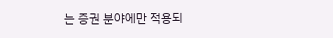는 증권 분야에만 적용되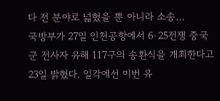다 전 분야로 넓혔을 뿐 아니라 소송…
국방부가 27일 인천공항에서 6·25전쟁 중국군 전사자 유해 117구의 송환식을 개최한다고 23일 밝혔다. 일각에선 이번 유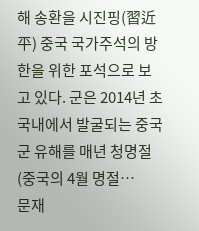해 송환을 시진핑(習近平) 중국 국가주석의 방한을 위한 포석으로 보고 있다. 군은 2014년 초 국내에서 발굴되는 중국군 유해를 매년 청명절(중국의 4월 명절…
문재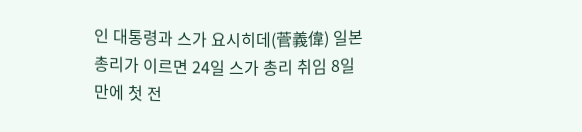인 대통령과 스가 요시히데(菅義偉) 일본 총리가 이르면 24일 스가 총리 취임 8일 만에 첫 전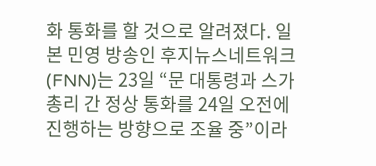화 통화를 할 것으로 알려졌다. 일본 민영 방송인 후지뉴스네트워크(FNN)는 23일 “문 대통령과 스가 총리 간 정상 통화를 24일 오전에 진행하는 방향으로 조율 중”이라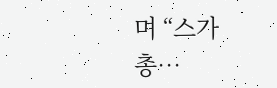며 “스가 총…